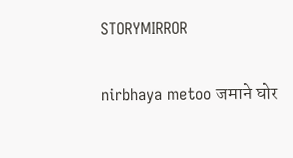STORYMIRROR

nirbhaya metoo जमाने घोर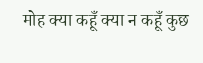मोह क्या कहूँ क्या न कहूँ कुछ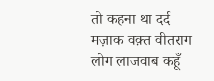तो कहना था दर्द मज़ाक वक़्त वीतराग लोग लाजवाब कहूँ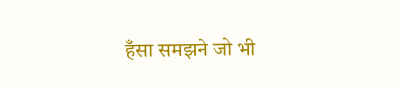हँसा समझने जो भी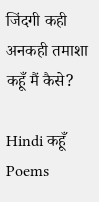जिंदगी कही अनकही तमाशा कहूँ मैं कैसे?

Hindi कहूँ Poems